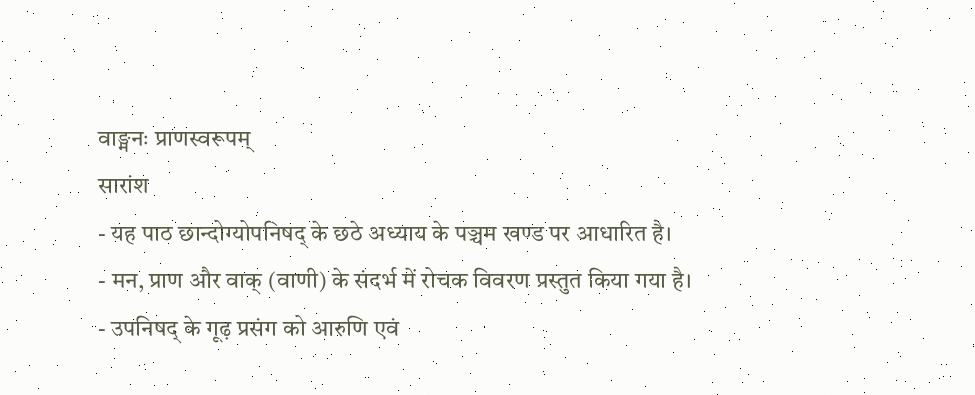वाङ्मनः प्राणस्वरूपम्
सारांश
- यह पाठ छान्दोग्योपनिषद् के छठे अध्याय के पञ्चम खण्ड पर आधारित है।
- मन, प्राण और वाक् (वाणी) के संदर्भ में रोचक विवरण प्रस्तुत किया गया है।
- उपनिषद् के गूढ़ प्रसंग को आरुणि एवं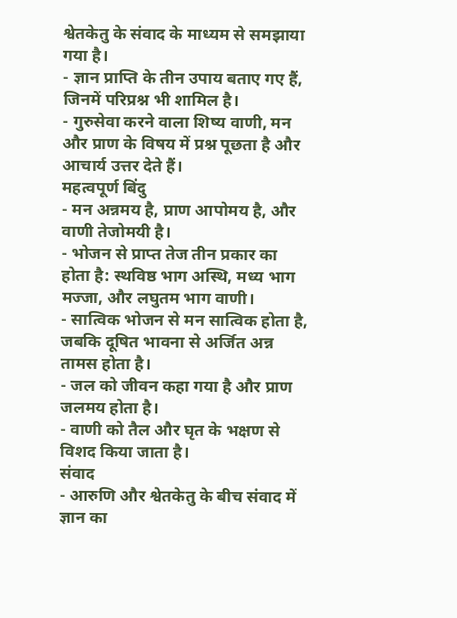श्वेतकेतु के संवाद के माध्यम से समझाया गया है।
- ज्ञान प्राप्ति के तीन उपाय बताए गए हैं, जिनमें परिप्रश्न भी शामिल है।
- गुरुसेवा करने वाला शिष्य वाणी, मन और प्राण के विषय में प्रश्न पूछता है और आचार्य उत्तर देते हैं।
महत्वपूर्ण बिंदु
- मन अन्नमय है, प्राण आपोमय है, और वाणी तेजोमयी है।
- भोजन से प्राप्त तेज तीन प्रकार का होता है: स्थविष्ठ भाग अस्थि, मध्य भाग मज्जा, और लघुतम भाग वाणी।
- सात्विक भोजन से मन सात्विक होता है, जबकि दूषित भावना से अर्जित अन्न तामस होता है।
- जल को जीवन कहा गया है और प्राण जलमय होता है।
- वाणी को तैल और घृत के भक्षण से विशद किया जाता है।
संवाद
- आरुणि और श्वेतकेतु के बीच संवाद में ज्ञान का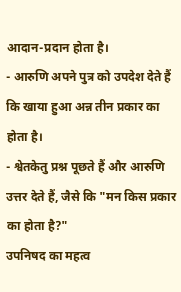आदान-प्रदान होता है।
- आरुणि अपने पुत्र को उपदेश देते हैं कि खाया हुआ अन्न तीन प्रकार का होता है।
- श्वेतकेतु प्रश्न पूछते हैं और आरुणि उत्तर देते हैं, जैसे कि "मन किस प्रकार का होता है?"
उपनिषद का महत्व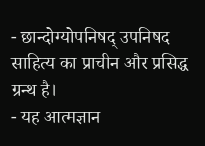- छान्दोग्योपनिषद् उपनिषद साहित्य का प्राचीन और प्रसिद्ध ग्रन्थ है।
- यह आत्मज्ञान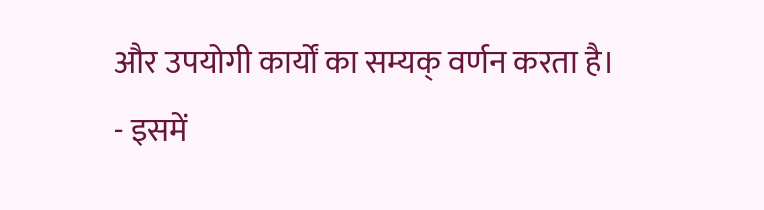और उपयोगी कार्यों का सम्यक् वर्णन करता है।
- इसमें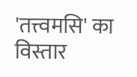'तत्त्वमसि' का विस्तार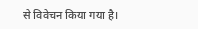से विवेचन किया गया है।